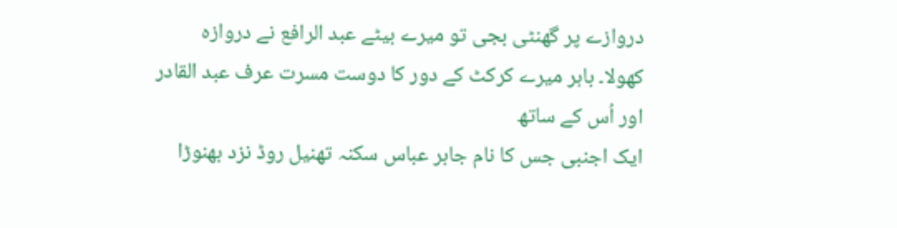دروازے پر گھنٹی بجی تو میرے بیٹے عبد الرافع نے دروازہ
کھولا۔ باہر میرے کرکٹ کے دور کا دوست مسرت عرف عبد القادر اور اُس کے ساتھ
ایک اجنبی جس کا نام جابر عباس سکنہ تھنیل روڈ نزد بھنوڑا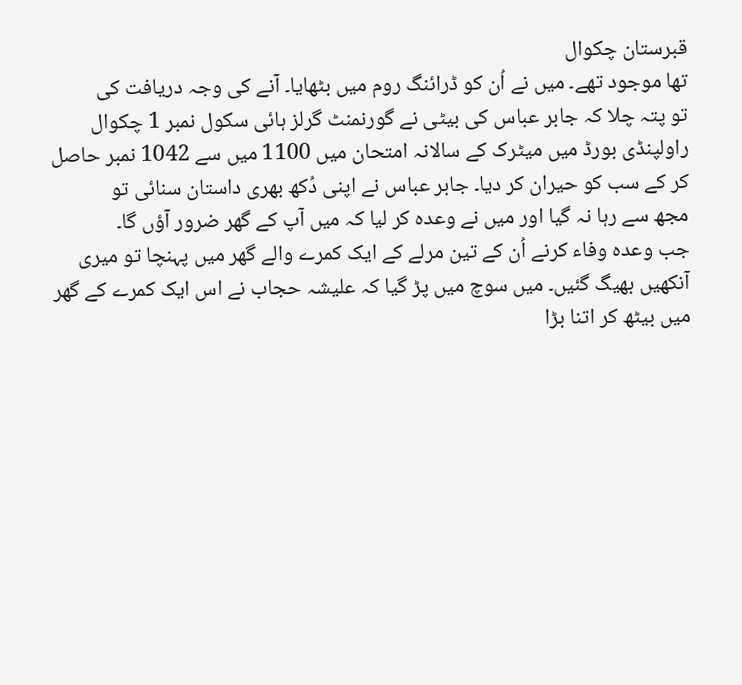قبرستان چکوال
تھا موجود تھے۔ میں نے اُن کو ڈرائنگ روم میں بٹھایا۔ آنے کی وجہ دریافت کی
تو پتہ چلا کہ جابر عباس کی بیٹی نے گورنمنٹ گرلز ہائی سکول نمبر 1 چکوال
راولپنڈی بورڈ میں میٹرک کے سالانہ امتحان میں 1100 میں سے 1042 نمبر حاصل
کر کے سب کو حیران کر دیا۔ جابر عباس نے اپنی دُکھ بھری داستان سنائی تو
مجھ سے رہا نہ گیا اور میں نے وعدہ کر لیا کہ میں آپ کے گھر ضرور آؤں گا۔
جب وعدہ وفاء کرنے اُن کے تین مرلے کے ایک کمرے والے گھر میں پہنچا تو میری
آنکھیں بھیگ گئیں۔ میں سوچ میں پڑ گیا کہ علیشہ حجاب نے اس ایک کمرے کے گھر
میں بیٹھ کر اتنا بڑا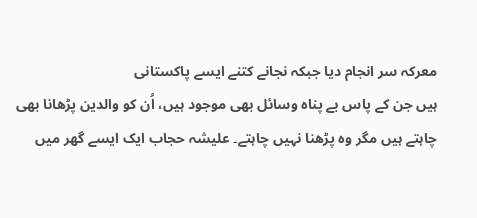معرکہ سر انجام دیا جبکہ نجانے کتنے ایسے پاکستانی
ہیں جن کے پاس بے پناہ وسائل بھی موجود ہیں، اُن کو والدین پڑھانا بھی
چاہتے ہیں مگر وہ پڑھنا نہیں چاہتے۔ علیشہ حجاب ایک ایسے گھر میں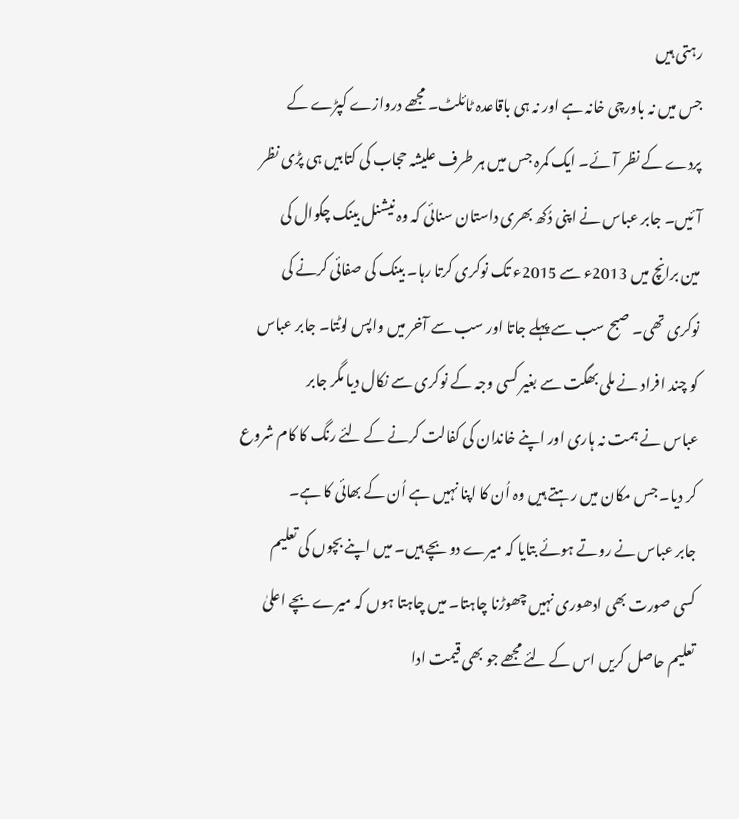رہتی ہیں
جس میں نہ باورچی خانہ ہے اور نہ ہی باقاعدہ ٹائلٹ۔ مجھے دروازے کپڑے کے
پردے کے نظر آئے۔ ایک کمرہ جس میں ہر طرف علیشہ حجاب کی کتابیں ہی پڑی نظر
آئیں۔ جابر عباس نے اپنی دُکھ بھری داستان سنائی کہ وہ نیشنل بینک چکوال کی
مین برانچ میں 2013ء سے 2015ء تک نوکری کرتا رہا۔ بینک کی صفائی کرنے کی
نوکری تھی۔ صبح سب سے پہلے جاتا اور سب سے آخر میں واپس لوٹتا۔ جابر عباس
کو چند افراد نے ملی بھگت سے بغیر کسی وجہ کے نوکری سے نکال دیا مگر جابر
عباس نے ہمت نہ ہاری اور اپنے خاندان کی کفالت کرنے کے لئے رنگ کا کام شروع
کر دیا۔ جس مکان میں رہتے ہیں وہ اُن کا اپنا نہیں ہے اُن کے بھائی کا ہے۔
جابر عباس نے روتے ہوئے بتایا کہ میرے دو بچے ہیں۔ میں اپنے بچوں کی تعلیم
کسی صورت بھی ادھوری نہیں چھوڑنا چاہتا۔ میں چاہتا ہوں کہ میرے بچے اعلیٰ
تعلیم حاصل کریں اس کے لئے مجھے جو بھی قیمت ادا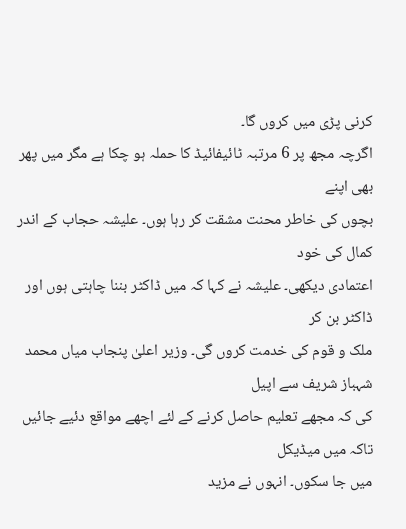کرنی پڑی میں کروں گا۔
اگرچہ مجھ پر 6 مرتبہ ٹائیفائیڈ کا حملہ ہو چکا ہے مگر میں پھر بھی اپنے
بچوں کی خاطر محنت مشقت کر رہا ہوں۔ علیشہ حجاب کے اندر کمال کی خود
اعتمادی دیکھی۔ علیشہ نے کہا کہ میں ڈاکٹر بننا چاہتی ہوں اور ڈاکٹر بن کر
ملک و قوم کی خدمت کروں گی۔ وزیر اعلیٰ پنجاب میاں محمد شہباز شریف سے اپیل
کی کہ مجھے تعلیم حاصل کرنے کے لئے اچھے مواقع دئیے جائیں تاکہ میں میڈیکل
میں جا سکوں۔ انہوں نے مزید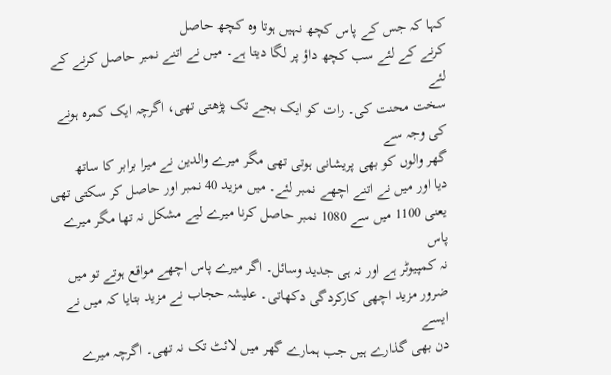کہا کہ جس کے پاس کچھ نہیں ہوتا وہ کچھ حاصل
کرنے کے لئے سب کچھ داؤ پر لگا دیتا ہے۔ میں نے اتنے نمبر حاصل کرنے کے لئے
سخت محنت کی۔ رات کو ایک بجے تک پڑھتی تھی، اگرچہ ایک کمرہ ہونے کی وجہ سے
گھر والوں کو بھی پریشانی ہوتی تھی مگر میرے والدین نے میرا برابر کا ساتھ
دیا اور میں نے اتنے اچھے نمبر لئے۔ میں مزید 40 نمبر اور حاصل کر سکتی تھی
یعنی 1100 میں سے 1080 نمبر حاصل کرنا میرے لیے مشکل نہ تھا مگر میرے پاس
نہ کمپیوٹر ہے اور نہ ہی جدید وسائل۔ اگر میرے پاس اچھے مواقع ہوتے تو میں
ضرور مزید اچھی کارکردگی دکھاتی۔ علیشہ حجاب نے مزید بتایا کہ میں نے ایسے
دن بھی گذارے ہیں جب ہمارے گھر میں لائٹ تک نہ تھی۔ اگرچہ میرے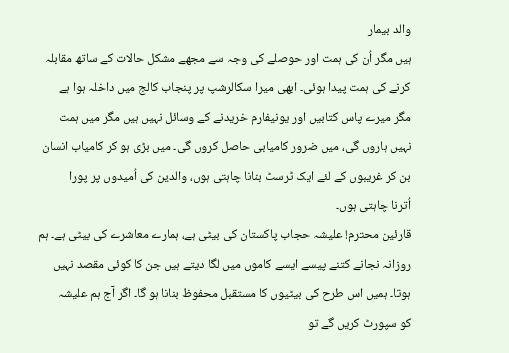والد بیمار
ہیں مگر اُن کی ہمت اور حوصلے کی وجہ سے مجھے مشکل حالات کے ساتھ مقابلہ
کرنے کی ہمت پیدا ہوئی۔ ابھی میرا سکالرشپ پر پنجاب کالج میں داخلہ ہوا ہے
مگر میرے پاس کتابیں اور یونیفارم خریدنے کے وسائل نہیں ہیں مگر میں ہمت
نہیں ہاروں گی، میں ضرور کامیابی حاصل کروں گی۔ میں بڑی ہو کر کامیاب انسان
بن کر غریبوں کے لئے ایک ٹرسٹ بنانا چاہتی ہوں، والدین کی اُمیدوں پر پورا
اُترنا چاہتی ہوں۔
قارئین محترم! علیشہ حجاب پاکستان کی بیٹی ہے، ہمارے معاشرے کی بیٹی ہے۔ ہم
روزانہ نجانے کتنے پیسے ایسے کاموں میں لگا دیتے ہیں جن کا کوئی مقصد نہیں
ہوتا۔ ہمیں اس طرح کی بیٹیوں کا مستقبل محفوظ بنانا ہو گا۔ اگر آج ہم علیشہ
کو سپورٹ کریں گے تو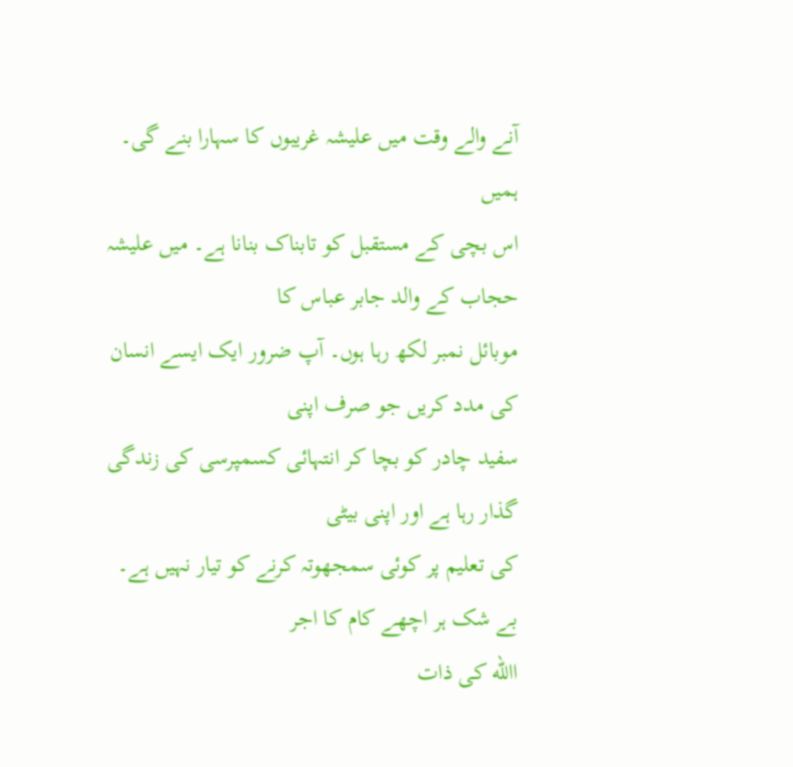آنے والے وقت میں علیشہ غریبوں کا سہارا بنے گی۔ ہمیں
اس بچی کے مستقبل کو تابناک بنانا ہے۔ میں علیشہ حجاب کے والد جابر عباس کا
موبائل نمبر لکھ رہا ہوں۔ آپ ضرور ایک ایسے انسان کی مدد کریں جو صرف اپنی
سفید چادر کو بچا کر انتہائی کسمپرسی کی زندگی گذار رہا ہے اور اپنی بیٹی
کی تعلیم پر کوئی سمجھوتہ کرنے کو تیار نہیں ہے۔ بے شک ہر اچھے کام کا اجر
االله کی ذات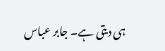ہی دیتی ہے۔ جابر عباس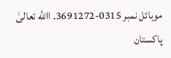موبائل نمبر 0315-3691272۔ االله تعالیٰ
پاکستان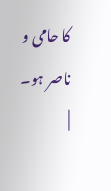کا حامی و ناصر ہو۔
|